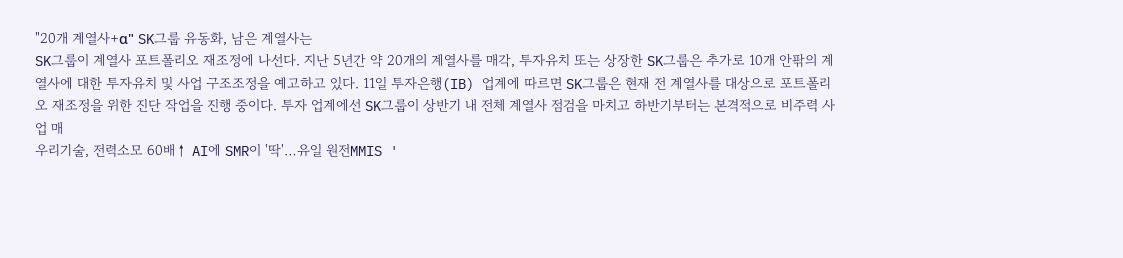"20개 계열사+α" SK그룹 유동화, 남은 계열사는
SK그룹이 계열사 포트폴리오 재조정에 나선다. 지난 5년간 약 20개의 계열사를 매각, 투자유치 또는 상장한 SK그룹은 추가로 10개 안팎의 계열사에 대한 투자유치 및 사업 구조조정을 예고하고 있다. 11일 투자은행(IB) 업계에 따르면 SK그룹은 현재 전 계열사를 대상으로 포트폴리오 재조정을 위한 진단 작업을 진행 중이다. 투자 업계에선 SK그룹이 상반기 내 전체 계열사 점검을 마치고 하반기부터는 본격적으로 비주력 사업 매
우리기술, 전력소모 60배↑ AI에 SMR이 '딱'…유일 원전MMIS '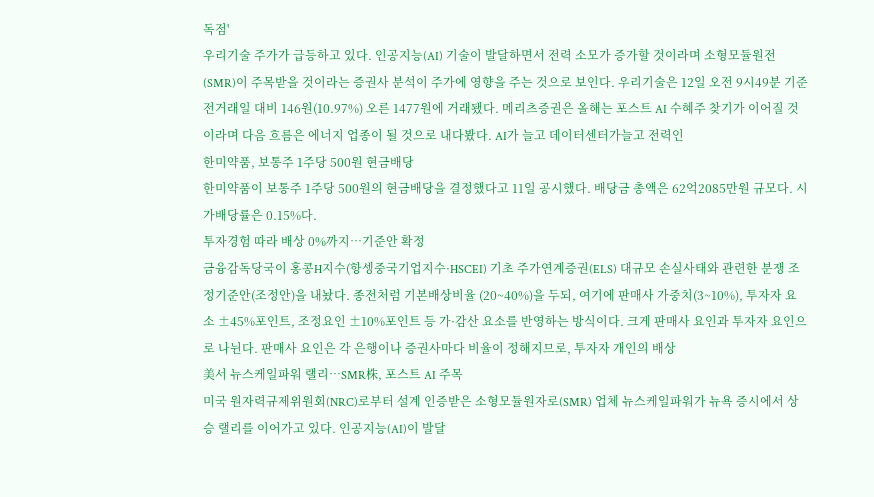독점'
우리기술 주가가 급등하고 있다. 인공지능(AI) 기술이 발달하면서 전력 소모가 증가할 것이라며 소형모듈원전(SMR)이 주목받을 것이라는 증권사 분석이 주가에 영향을 주는 것으로 보인다. 우리기술은 12일 오전 9시49분 기준 전거래일 대비 146원(10.97%) 오른 1477원에 거래됐다. 메리츠증권은 올해는 포스트 AI 수혜주 찾기가 이어질 것이라며 다음 흐름은 에너지 업종이 될 것으로 내다봤다. AI가 늘고 데이터센터가늘고 전력인
한미약품, 보통주 1주당 500원 현금배당
한미약품이 보통주 1주당 500원의 현금배당을 결정했다고 11일 공시했다. 배당금 총액은 62억2085만원 규모다. 시가배당률은 0.15%다.
투자경험 따라 배상 0%까지…기준안 확정
금융감독당국이 홍콩H지수(항셍중국기업지수·HSCEI) 기초 주가연계증권(ELS) 대규모 손실사태와 관련한 분쟁 조정기준안(조정안)을 내놨다. 종전처럼 기본배상비율 (20~40%)을 두되, 여기에 판매사 가중치(3~10%), 투자자 요소 ±45%포인트, 조정요인 ±10%포인트 등 가·감산 요소를 반영하는 방식이다. 크게 판매사 요인과 투자자 요인으로 나뉜다. 판매사 요인은 각 은행이나 증권사마다 비율이 정해지므로, 투자자 개인의 배상
美서 뉴스케일파워 랠리…SMR株, 포스트 AI 주목
미국 원자력규제위원회(NRC)로부터 설계 인증받은 소형모듈원자로(SMR) 업체 뉴스케일파워가 뉴욕 증시에서 상승 랠리를 이어가고 있다. 인공지능(AI)이 발달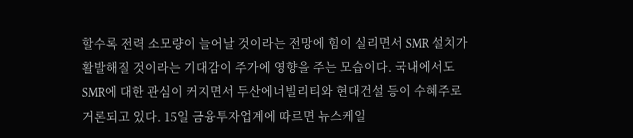할수록 전력 소모량이 늘어날 것이라는 전망에 힘이 실리면서 SMR 설치가 활발해질 것이라는 기대감이 주가에 영향을 주는 모습이다. 국내에서도 SMR에 대한 관심이 커지면서 두산에너빌리티와 현대건설 등이 수혜주로 거론되고 있다. 15일 금융투자업계에 따르면 뉴스케일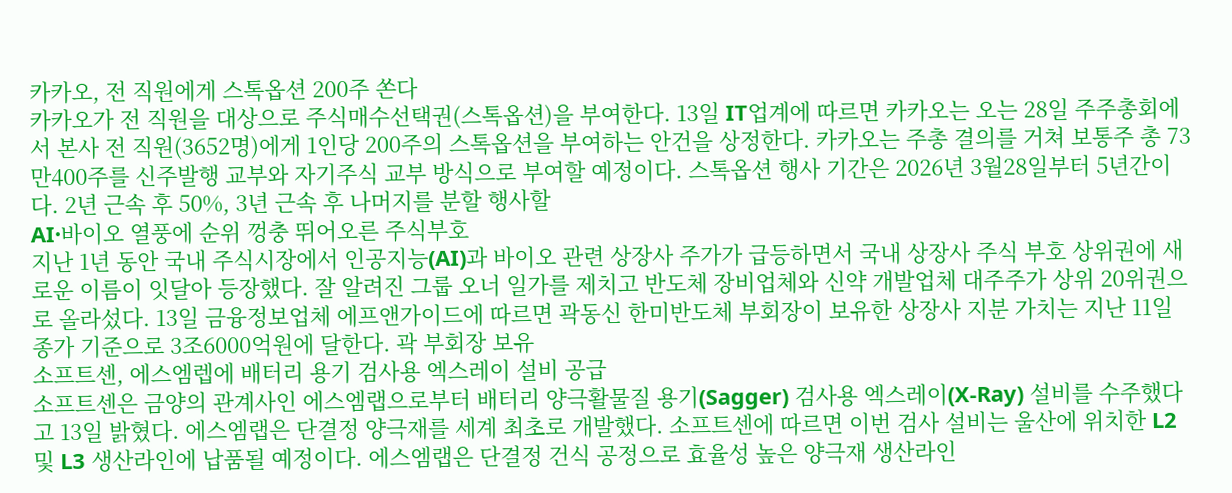카카오, 전 직원에게 스톡옵션 200주 쏜다
카카오가 전 직원을 대상으로 주식매수선택권(스톡옵션)을 부여한다. 13일 IT업계에 따르면 카카오는 오는 28일 주주총회에서 본사 전 직원(3652명)에게 1인당 200주의 스톡옵션을 부여하는 안건을 상정한다. 카카오는 주총 결의를 거쳐 보통주 총 73만400주를 신주발행 교부와 자기주식 교부 방식으로 부여할 예정이다. 스톡옵션 행사 기간은 2026년 3월28일부터 5년간이다. 2년 근속 후 50%, 3년 근속 후 나머지를 분할 행사할
AI·바이오 열풍에 순위 껑충 뛰어오른 주식부호
지난 1년 동안 국내 주식시장에서 인공지능(AI)과 바이오 관련 상장사 주가가 급등하면서 국내 상장사 주식 부호 상위권에 새로운 이름이 잇달아 등장했다. 잘 알려진 그룹 오너 일가를 제치고 반도체 장비업체와 신약 개발업체 대주주가 상위 20위권으로 올라섰다. 13일 금융정보업체 에프앤가이드에 따르면 곽동신 한미반도체 부회장이 보유한 상장사 지분 가치는 지난 11일 종가 기준으로 3조6000억원에 달한다. 곽 부회장 보유
소프트센, 에스엠렙에 배터리 용기 검사용 엑스레이 설비 공급
소프트센은 금양의 관계사인 에스엠랩으로부터 배터리 양극활물질 용기(Sagger) 검사용 엑스레이(X-Ray) 설비를 수주했다고 13일 밝혔다. 에스엠랩은 단결정 양극재를 세계 최초로 개발했다. 소프트센에 따르면 이번 검사 설비는 울산에 위치한 L2 및 L3 생산라인에 납품될 예정이다. 에스엠랩은 단결정 건식 공정으로 효율성 높은 양극재 생산라인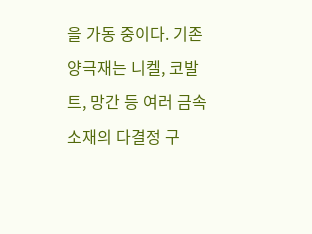을 가동 중이다. 기존 양극재는 니켈, 코발트, 망간 등 여러 금속 소재의 다결정 구